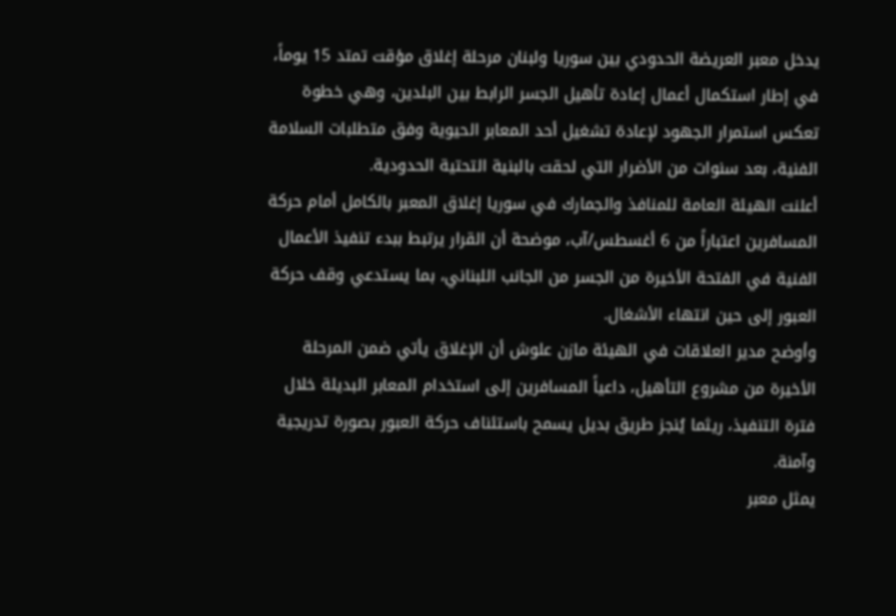يدخل معبر العريضة الحدودي بين سوريا ولبنان مرحلة إغلاق مؤقت تمتد 15 يوماً، في إطار استكمال أعمال إعادة تأهيل الجسر الرابط بين البلدين، وهي خطوة تعكس استمرار الجهود لإعادة تشغيل أحد المعابر الحيوية وفق متطلبات السلامة الفنية، بعد سنوات من الأضرار التي لحقت بالبنية التحتية الحدودية.
أعلنت الهيئة العامة للمنافذ والجمارك في سوريا إغلاق المعبر بالكامل أمام حركة المسافرين اعتباراً من 6 أغسطس/آب، موضحة أن القرار يرتبط ببدء تنفيذ الأعمال الفنية في الفتحة الأخيرة من الجسر من الجانب اللبناني، بما يستدعي وقف حركة العبور إلى حين انتهاء الأشغال.
وأوضح مدير العلاقات في الهيئة مازن علوش أن الإغلاق يأتي ضمن المرحلة الأخيرة من مشروع التأهيل، داعياً المسافرين إلى استخدام المعابر البديلة خلال فترة التنفيذ، ريثما يُنجز طريق بديل يسمح باستئناف حركة العبور بصورة تدريجية وآمنة.
يمثل معبر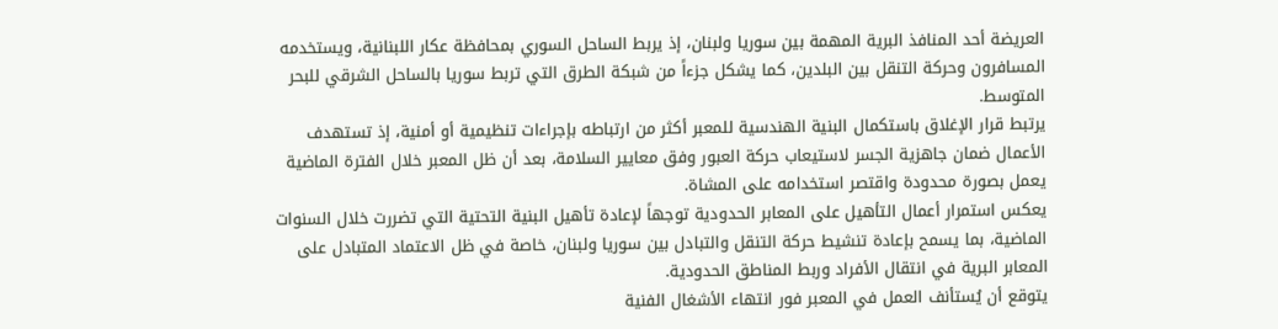العريضة أحد المنافذ البرية المهمة بين سوريا ولبنان، إذ يربط الساحل السوري بمحافظة عكار اللبنانية، ويستخدمه المسافرون وحركة التنقل بين البلدين، كما يشكل جزءاً من شبكة الطرق التي تربط سوريا بالساحل الشرقي للبحر المتوسط.
يرتبط قرار الإغلاق باستكمال البنية الهندسية للمعبر أكثر من ارتباطه بإجراءات تنظيمية أو أمنية، إذ تستهدف الأعمال ضمان جاهزية الجسر لاستيعاب حركة العبور وفق معايير السلامة، بعد أن ظل المعبر خلال الفترة الماضية يعمل بصورة محدودة واقتصر استخدامه على المشاة.
يعكس استمرار أعمال التأهيل على المعابر الحدودية توجهاً لإعادة تأهيل البنية التحتية التي تضررت خلال السنوات الماضية، بما يسمح بإعادة تنشيط حركة التنقل والتبادل بين سوريا ولبنان، خاصة في ظل الاعتماد المتبادل على المعابر البرية في انتقال الأفراد وربط المناطق الحدودية.
يتوقع أن يُستأنف العمل في المعبر فور انتهاء الأشغال الفنية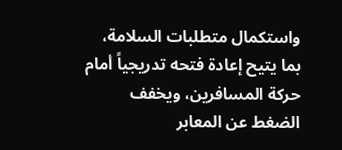واستكمال متطلبات السلامة، بما يتيح إعادة فتحه تدريجياً أمام حركة المسافرين، ويخفف الضغط عن المعابر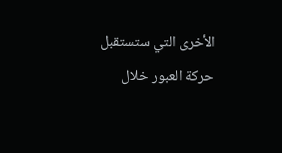الأخرى التي ستستقبل حركة العبور خلال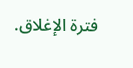فترة الإغلاق.